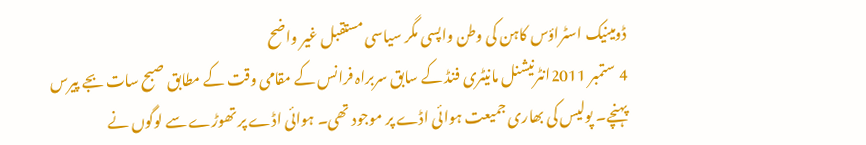ڈومینیک اسٹراؤس کاہن کی وطن واپسی مگر سیاسی مستقبل غیر واضح
4 ستمبر 2011انٹرنیشنل مانیٹری فنڈ کے سابق سربراہ فرانس کے مقامی وقت کے مطابق صبح سات بجے پیرس پہنچے۔ پولیس کی بھاری جمیعت ہوائی اڈے پر موجود تھی۔ ہوائی اڈے پر تھوڑے سے لوگوں نے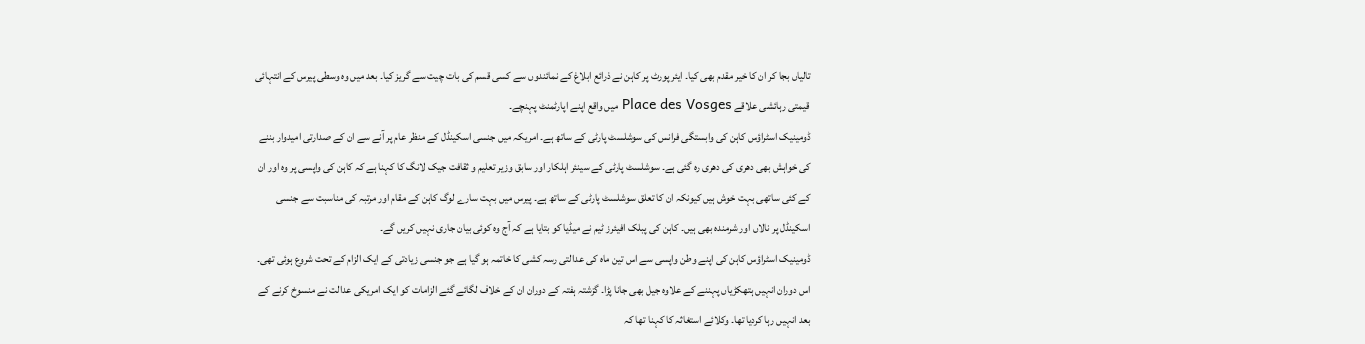تالیاں بجا کر ان کا خیر مقدم بھی کیا۔ ایئر پورٹ پر کاہن نے ذرائع ابلاغ کے نمائندوں سے کسی قسم کی بات چیت سے گریز کیا۔ بعد میں وہ وسطی پیرس کے انتہائی قیمتی رہائشی علاقے Place des Vosges میں واقع اپنے اپارٹمنٹ پہنچے۔
ڈومینیک اسٹراؤس کاہن کی وابستگی فرانس کی سوشلسٹ پارٹی کے ساتھ ہے۔ امریکہ میں جنسی اسکینڈل کے منظر عام پر آنے سے ان کے صدارتی امیدوار بننے کی خواہش بھی دھری کی دھری رہ گئی ہے۔ سوشلسٹ پارٹی کے سینئر اہلکار اور سابق وزیر تعلیم و ثقافت جیک لانگ کا کہنا ہے کہ کاہن کی واپسی پر وہ اور ان کے کئی ساتھی بہت خوش ہیں کیونکہ ان کا تعلق سوشلسٹ پارٹی کے ساتھ ہے۔ پیرس میں بہت سارے لوگ کاہن کے مقام اور مرتبہ کی مناسبت سے جنسی اسکینڈل پر نالاں اور شرمندہ بھی ہیں۔ کاہن کی پبلک افیئرز ٹیم نے میڈیا کو بتایا ہے کہ آج وہ کوئی بیان جاری نہیں کریں گے۔
ڈومینیک اسٹراؤس کاہن کی اپنے وطن واپسی سے اس تین ماہ کی عدالتی رسہ کشی کا خاتمہ ہو گیا ہے جو جنسی زیادتی کے ایک الزام کے تحت شروع ہوئی تھی۔ اس دوران انہیں ہتھکڑیاں پہننے کے علاوہ جیل بھی جانا پڑا۔ گزشتہ ہفتہ کے دوران ان کے خلاف لگائے گئے الزامات کو ایک امریکی عدالت نے منسوخ کرنے کے بعد انہیں رہا کردیا تھا۔ وکلائے استغاثہ کا کہنا تھا کہ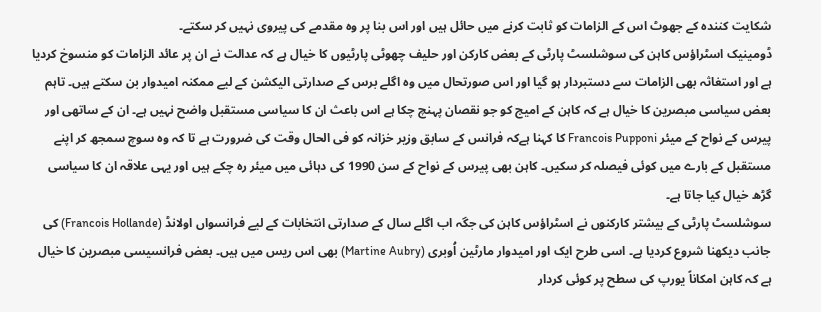شکایت کنندہ کے جھوٹ اس کے الزامات کو ثابت کرنے میں حائل ہیں اور اس بنا پر وہ مقدمے کی پیروی نہیں کر سکتے۔
ڈومینیک اسٹراؤس کاہن کی سوشلسٹ پارٹی کے بعض کارکن اور حلیف چھوٹی پارٹیوں کا خیال ہے کہ عدالت نے ان پر عائد الزامات کو منسوخ کردیا ہے اور استغاثہ بھی الزامات سے دستبردار ہو گیا اور اس صورتحال میں وہ اگلے برس کے صدارتی الیکشن کے لیے ممکنہ امیدوار بن سکتے ہیں۔ تاہم بعض سیاسی مبصرین کا خیال ہے کہ کاہن کے امیج کو جو نقصان پہنچ چکا ہے اس باعث ان کا سیاسی مستقبل واضح نہیں ہے۔ ان کے ساتھی اور پیرس کے نواح کے میئر Francois Pupponi کا کہنا ہےکہ فرانس کے سابق وزیر خزانہ کو فی الحال وقت کی ضرورت ہے تا کہ وہ سوچ سمجھ کر اپنے مستقبل کے بارے میں کوئی فیصلہ کر سکیں۔ کاہن بھی پیرس کے نواح کے سن 1990 کی دہائی میں میئر رہ چکے ہیں اور یہی علاقہ ان کا سیاسی گڑھ خیال کیا جاتا ہے۔
سوشلسٹ پارٹی کے بیشتر کارکنوں نے اسٹراؤس کاہن کی جگہ اب اگلے سال کے صدارتی انتخابات کے لیے فرانسواں اولانڈ (Francois Hollande) کی جانب دیکھنا شروع کردیا ہے۔ اسی طرح ایک اور امیدوار مارٹین اُوبری (Martine Aubry) بھی اس ریس میں ہیں۔ بعض فرانسیسی مبصرین کا خیال ہے کہ کاہن امکاناً یورپ کی سطح پر کوئی کردار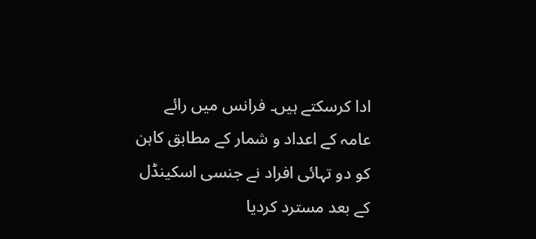ادا کرسکتے ہیں۔ فرانس میں رائے عامہ کے اعداد و شمار کے مطابق کاہن کو دو تہائی افراد نے جنسی اسکینڈل کے بعد مسترد کردیا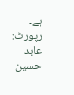ہے۔
رپورٹ: عابد حسین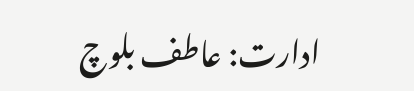ادارت: عاطف بلوچ